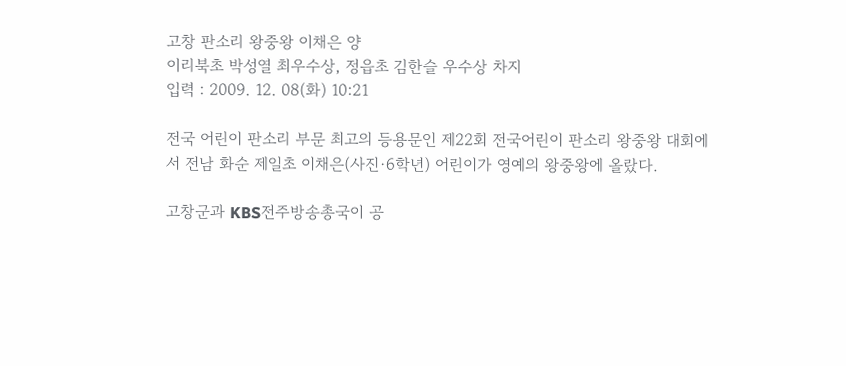고창 판소리 왕중왕 이채은 양
이리북초 박성열 최우수상, 정읍초 김한슬 우수상 차지
입력 : 2009. 12. 08(화) 10:21

전국 어린이 판소리 부문 최고의 등용문인 제22회 전국어린이 판소리 왕중왕 대회에서 전남 화순 제일초 이채은(사진·6학년) 어린이가 영예의 왕중왕에 올랐다.

고창군과 KBS전주방송총국이 공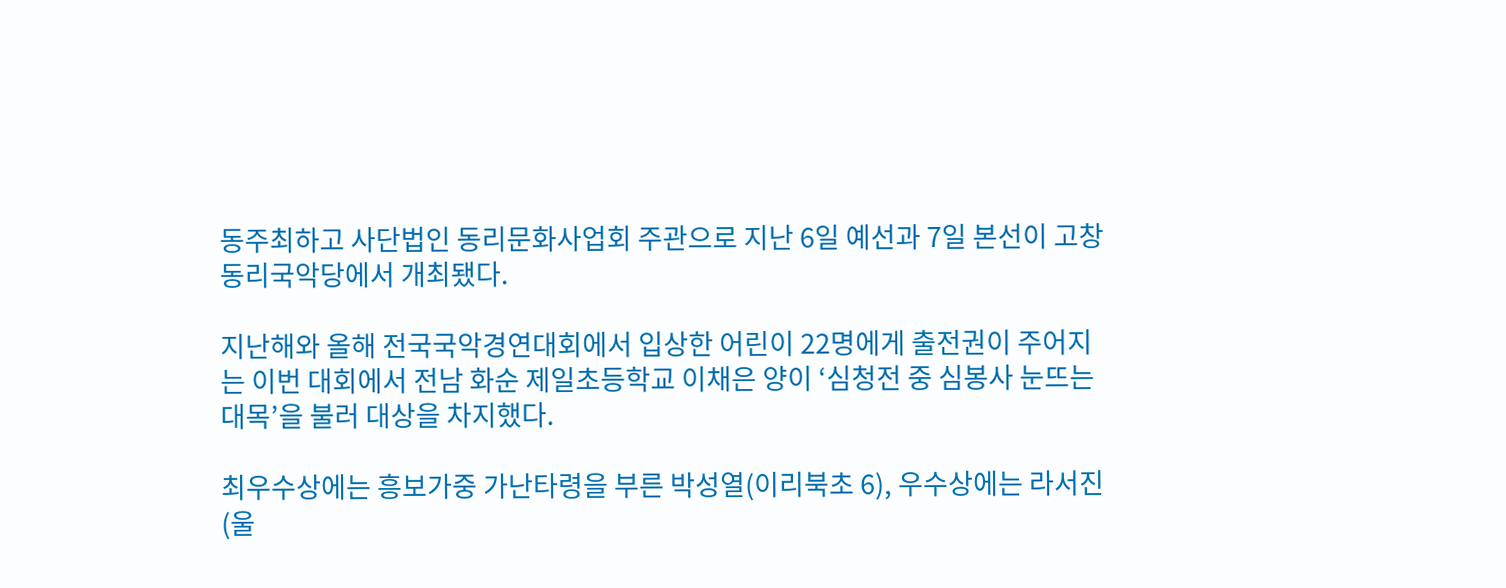동주최하고 사단법인 동리문화사업회 주관으로 지난 6일 예선과 7일 본선이 고창동리국악당에서 개최됐다.

지난해와 올해 전국국악경연대회에서 입상한 어린이 22명에게 출전권이 주어지는 이번 대회에서 전남 화순 제일초등학교 이채은 양이 ‘심청전 중 심봉사 눈뜨는 대목’을 불러 대상을 차지했다.

최우수상에는 흥보가중 가난타령을 부른 박성열(이리북초 6), 우수상에는 라서진(울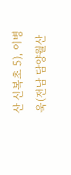산 신복초 5), 이병욱(전남 담양월산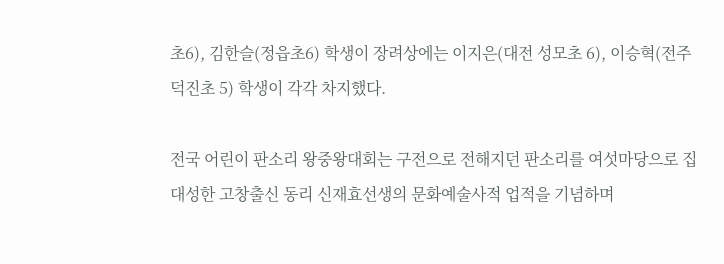초6), 김한슬(정읍초6) 학생이 장려상에는 이지은(대전 성모초 6), 이승혁(전주 덕진초 5) 학생이 각각 차지했다.

전국 어린이 판소리 왕중왕대회는 구전으로 전해지던 판소리를 여섯마당으로 집대성한 고창출신 동리 신재효선생의 문화예술사적 업적을 기념하며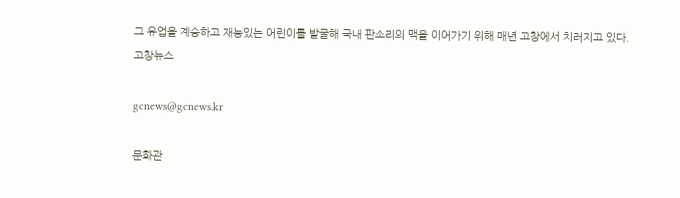그 유업을 계승하고 재능있는 어린이를 발굴해 국내 판소리의 맥을 이어가기 위해 매년 고창에서 치러지고 있다.
고창뉴스

gcnews@gcnews.kr

문화관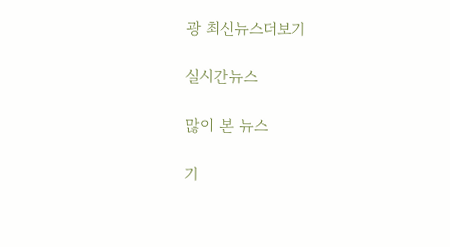광 최신뉴스더보기

실시간뉴스

많이 본 뉴스

기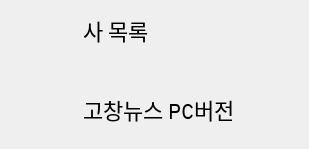사 목록

고창뉴스 PC버전